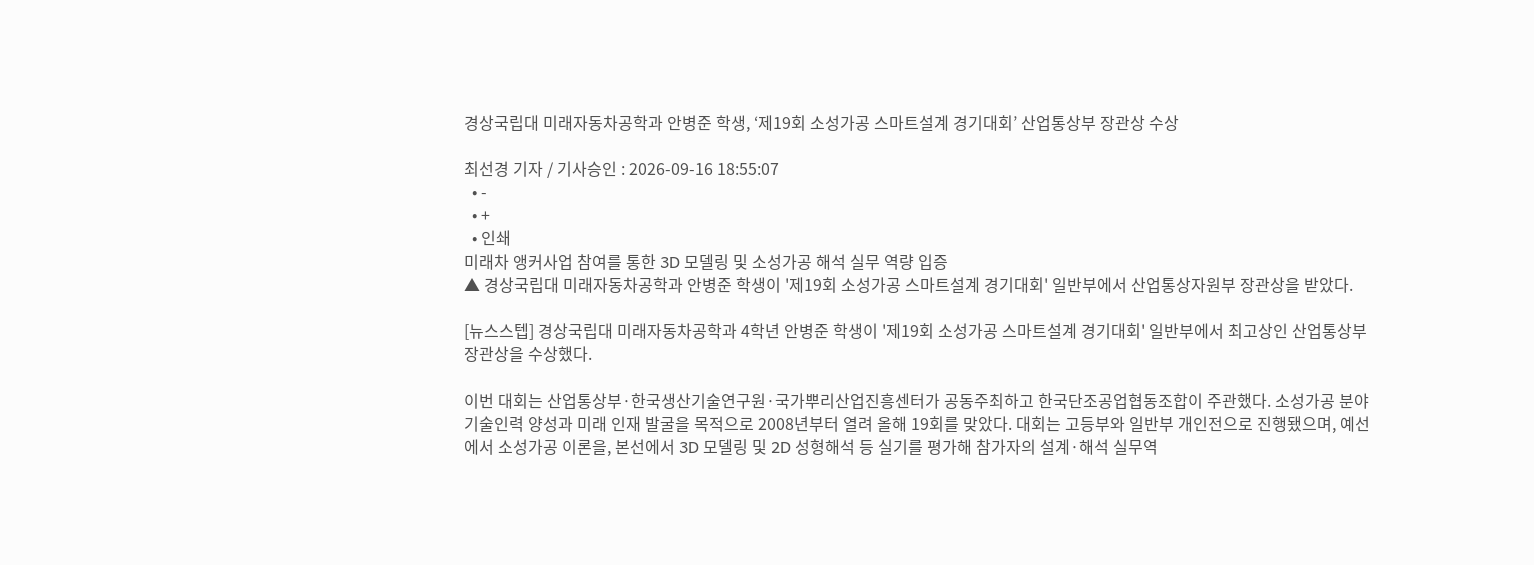경상국립대 미래자동차공학과 안병준 학생, ‘제19회 소성가공 스마트설계 경기대회’ 산업통상부 장관상 수상

최선경 기자 / 기사승인 : 2026-09-16 18:55:07
  • -
  • +
  • 인쇄
미래차 앵커사업 참여를 통한 3D 모델링 및 소성가공 해석 실무 역량 입증
▲ 경상국립대 미래자동차공학과 안병준 학생이 '제19회 소성가공 스마트설계 경기대회' 일반부에서 산업통상자원부 장관상을 받았다.

[뉴스스텝] 경상국립대 미래자동차공학과 4학년 안병준 학생이 '제19회 소성가공 스마트설계 경기대회' 일반부에서 최고상인 산업통상부 장관상을 수상했다.

이번 대회는 산업통상부·한국생산기술연구원·국가뿌리산업진흥센터가 공동주최하고 한국단조공업협동조합이 주관했다. 소성가공 분야 기술인력 양성과 미래 인재 발굴을 목적으로 2008년부터 열려 올해 19회를 맞았다. 대회는 고등부와 일반부 개인전으로 진행됐으며, 예선에서 소성가공 이론을, 본선에서 3D 모델링 및 2D 성형해석 등 실기를 평가해 참가자의 설계·해석 실무역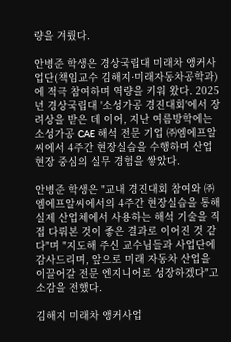량을 겨뤘다.

안병준 학생은 경상국립대 미래차 앵커사업단(책임교수 김해지·미래자동차공학과)에 적극 참여하며 역량을 키워 왔다. 2025년 경상국립대 '소성가공 경진대회'에서 장려상을 받은 데 이어, 지난 여름방학에는 소성가공 CAE 해석 전문 기업 ㈜엠에프알씨에서 4주간 현장실습을 수행하며 산업 현장 중심의 실무 경험을 쌓았다.

안병준 학생은 "교내 경진대회 참여와 ㈜엠에프알씨에서의 4주간 현장실습을 통해 실제 산업체에서 사용하는 해석 기술을 직접 다뤄본 것이 좋은 결과로 이어진 것 같다"며 "지도해 주신 교수님들과 사업단에 감사드리며, 앞으로 미래 자동차 산업을 이끌어갈 전문 엔지니어로 성장하겠다"고 소감을 전했다.

김해지 미래차 앵커사업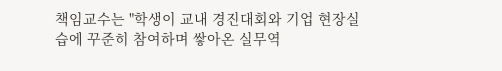책임교수는 "학생이 교내 경진대회와 기업 현장실습에 꾸준히 참여하며 쌓아온 실무역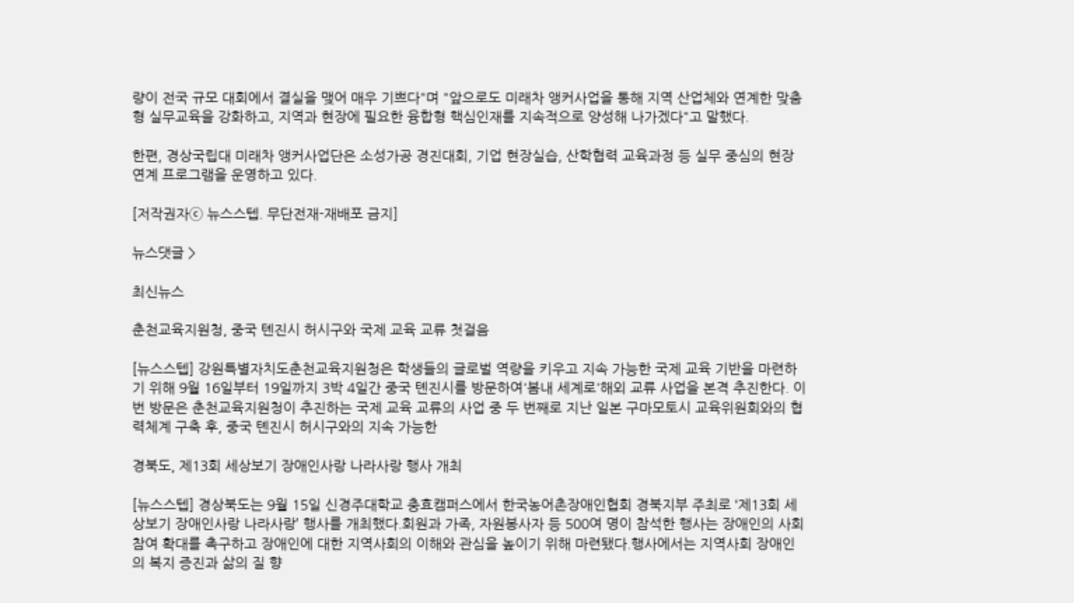량이 전국 규모 대회에서 결실을 맺어 매우 기쁘다"며 "앞으로도 미래차 앵커사업을 통해 지역 산업체와 연계한 맞춤형 실무교육을 강화하고, 지역과 현장에 필요한 융합형 핵심인재를 지속적으로 양성해 나가겠다"고 말했다.

한편, 경상국립대 미래차 앵커사업단은 소성가공 경진대회, 기업 현장실습, 산학협력 교육과정 등 실무 중심의 현장 연계 프로그램을 운영하고 있다.

[저작권자ⓒ 뉴스스텝. 무단전재-재배포 금지]

뉴스댓글 >

최신뉴스

춘천교육지원청, 중국 톈진시 허시구와 국제 교육 교류 첫걸음

[뉴스스텝] 강원특별자치도춘천교육지원청은 학생들의 글로벌 역량을 키우고 지속 가능한 국제 교육 기반을 마련하기 위해 9월 16일부터 19일까지 3박 4일간 중국 톈진시를 방문하여'봄내 세계로'해외 교류 사업을 본격 추진한다. 이번 방문은 춘천교육지원청이 추진하는 국제 교육 교류의 사업 중 두 번째로 지난 일본 구마모토시 교육위원회와의 협력체계 구축 후, 중국 톈진시 허시구와의 지속 가능한

경북도, 제13회 세상보기 장애인사랑 나라사랑 행사 개최

[뉴스스텝] 경상북도는 9월 15일 신경주대학교 충효캠퍼스에서 한국농어촌장애인협회 경북지부 주최로 ‘제13회 세상보기 장애인사랑 나라사랑’ 행사를 개최했다.회원과 가족, 자원봉사자 등 500여 명이 참석한 행사는 장애인의 사회참여 확대를 촉구하고 장애인에 대한 지역사회의 이해와 관심을 높이기 위해 마련됐다.행사에서는 지역사회 장애인의 복지 증진과 삶의 질 향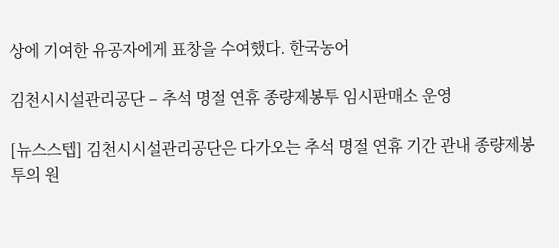상에 기여한 유공자에게 표창을 수여했다. 한국농어

김천시시설관리공단 – 추석 명절 연휴 종량제봉투 임시판매소 운영

[뉴스스텝] 김천시시설관리공단은 다가오는 추석 명절 연휴 기간 관내 종량제봉투의 원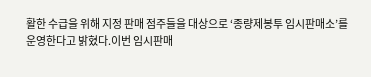활한 수급을 위해 지정 판매 점주들을 대상으로 ‘종량제봉투 임시판매소’를 운영한다고 밝혔다.이번 임시판매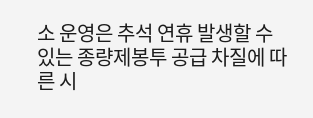소 운영은 추석 연휴 발생할 수 있는 종량제봉투 공급 차질에 따른 시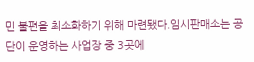민 불편을 최소화하기 위해 마련됐다.임시판매소는 공단이 운영하는 사업장 중 3곳에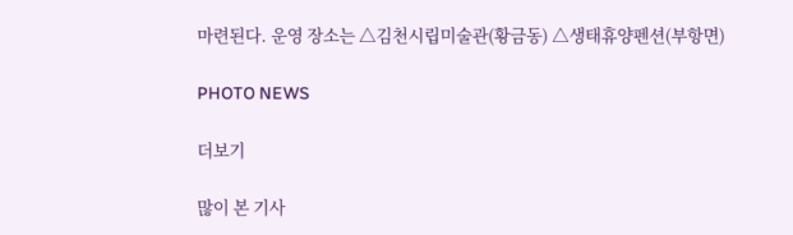마련된다. 운영 장소는 △김천시립미술관(황금동) △생태휴양펜션(부항면)

PHOTO NEWS

더보기

많이 본 기사